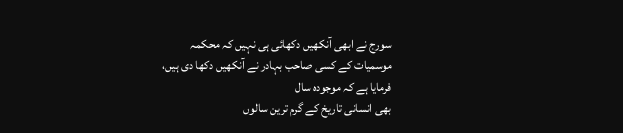سورج نے ابھی آنکھیں دکھائی ہی نہیں کہ محکمہ
موسمیات کے کسی صاحب بہادر نے آنکھیں دکھا دی ہیں، فرمایا ہے کہ موجودہ سال
بھی انسانی تاریخ کے گرم ترین سالوں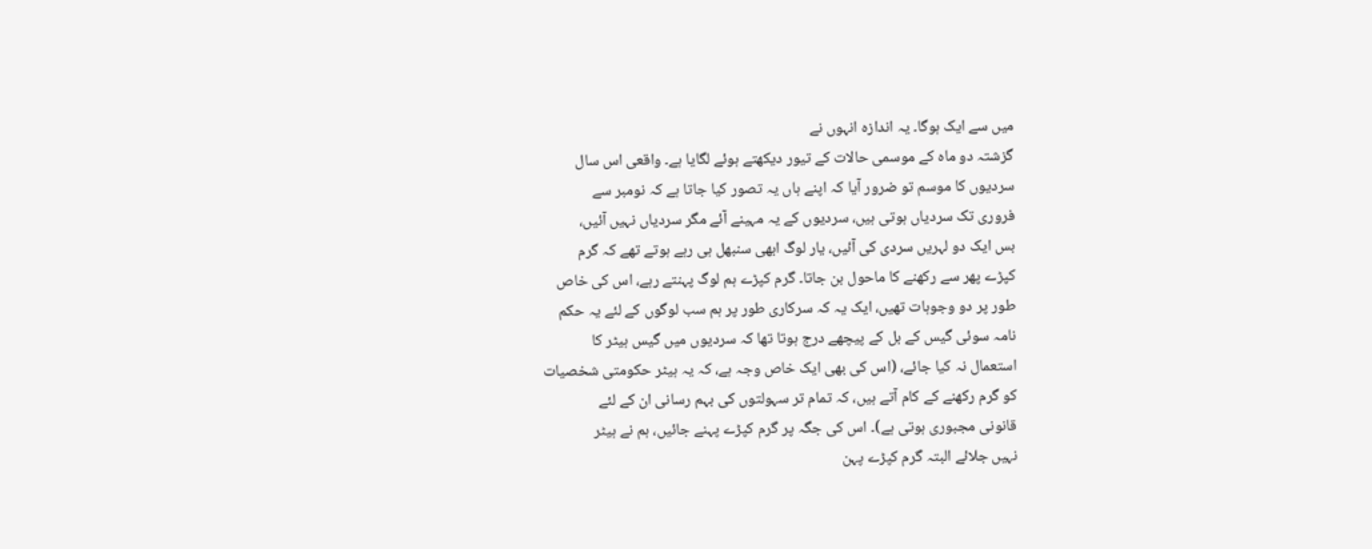میں سے ایک ہوگا۔ یہ اندازہ انہوں نے
گزشتہ دو ماہ کے موسمی حالات کے تیور دیکھتے ہوئے لگایا ہے۔ واقعی اس سال
سردیوں کا موسم تو ضرور آیا کہ اپنے ہاں یہ تصور کیا جاتا ہے کہ نومبر سے
فروری تک سردیاں ہوتی ہیں، سردیوں کے یہ مہینے آئے مگر سردیاں نہیں آئیں،
بس ایک دو لہریں سردی کی آئیں، یار لوگ ابھی سنبھل ہی رہے ہوتے تھے کہ گرم
کپڑے پھر سے رکھنے کا ماحول بن جاتا۔ گرم کپڑے ہم لوگ پہنتے رہے، اس کی خاص
طور پر دو وجوہات تھیں، ایک یہ کہ سرکاری طور پر ہم سب لوگوں کے لئے یہ حکم
نامہ سوئی گیس کے بل کے پیچھے درج ہوتا تھا کہ سردیوں میں گیس ہیٹر کا
استعمال نہ کیا جائے، (اس کی بھی ایک خاص وجہ ہے، کہ یہ ہیٹر حکومتی شخصیات
کو گرم رکھنے کے کام آتے ہیں، کہ تمام تر سہولتوں کی بہم رسانی ان کے لئے
قانونی مجبوری ہوتی ہے)۔ اس کی جگہ پر گرم کپڑے پہنے جائیں، ہم نے ہیٹر
نہیں جلائے البتہ گرم کپڑے پہن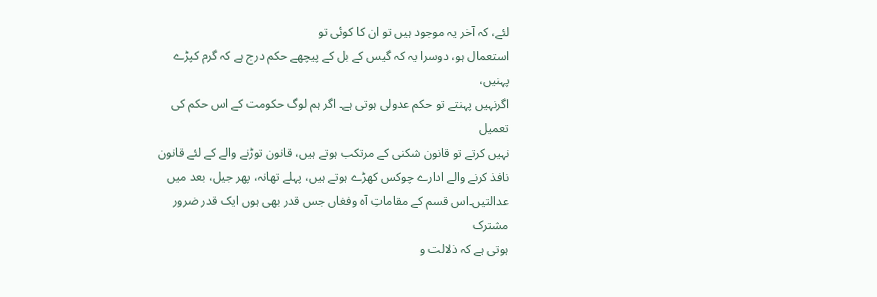لئے، کہ آخر یہ موجود ہیں تو ان کا کوئی تو
استعمال ہو، دوسرا یہ کہ گیس کے بل کے پیچھے حکم درج ہے کہ گرم کپڑے پہنیں،
اگرنہیں پہنتے تو حکم عدولی ہوتی ہے۔ اگر ہم لوگ حکومت کے اس حکم کی تعمیل
نہیں کرتے تو قانون شکنی کے مرتکب ہوتے ہیں، قانون توڑنے والے کے لئے قانون
نافذ کرنے والے ادارے چوکس کھڑے ہوتے ہیں، پہلے تھانہ، پھر جیل، بعد میں
عدالتیں۔اس قسم کے مقاماتِ آہ وفغاں جس قدر بھی ہوں ایک قدر ضرور مشترک
ہوتی ہے کہ ذلالت و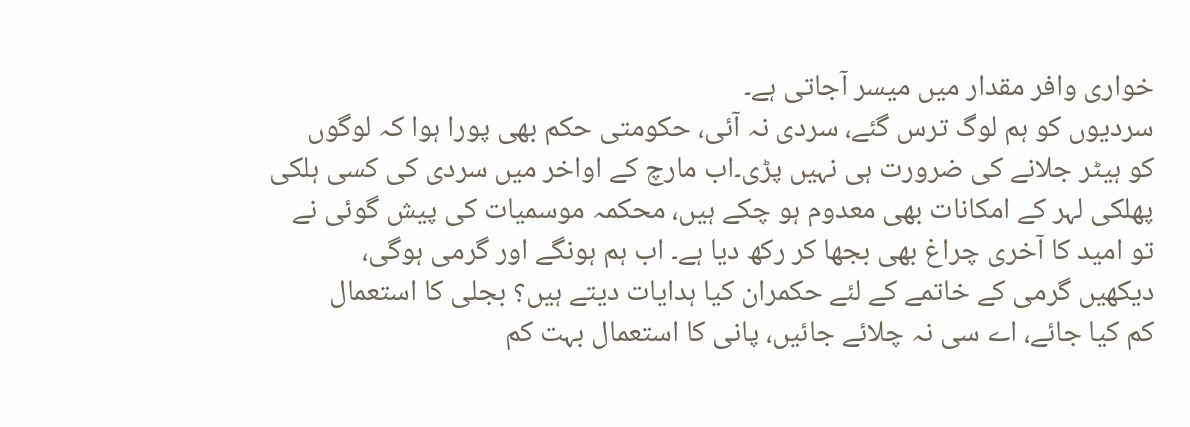خواری وافر مقدار میں میسر آجاتی ہے۔
سردیوں کو ہم لوگ ترس گئے، سردی نہ آئی، حکومتی حکم بھی پورا ہوا کہ لوگوں
کو ہیٹر جلانے کی ضرورت ہی نہیں پڑی۔اب مارچ کے اواخر میں سردی کی کسی ہلکی
پھلکی لہر کے امکانات بھی معدوم ہو چکے ہیں، محکمہ موسمیات کی پیش گوئی نے
تو امید کا آخری چراغ بھی بجھا کر رکھ دیا ہے۔ اب ہم ہونگے اور گرمی ہوگی،
دیکھیں گرمی کے خاتمے کے لئے حکمران کیا ہدایات دیتے ہیں؟ بجلی کا استعمال
کم کیا جائے، اے سی نہ چلائے جائیں، پانی کا استعمال بہت کم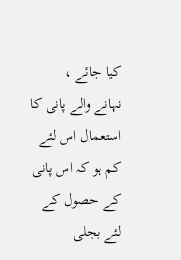کیا جائے ،
نہانے والے پانی کا استعمال اس لئے کم ہو کہ اس پانی کے حصول کے لئے بجلی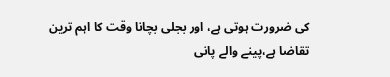کی ضرورت ہوتی ہے، اور بجلی بچانا وقت کا اہم ترین تقاضا ہے،پینے والے پانی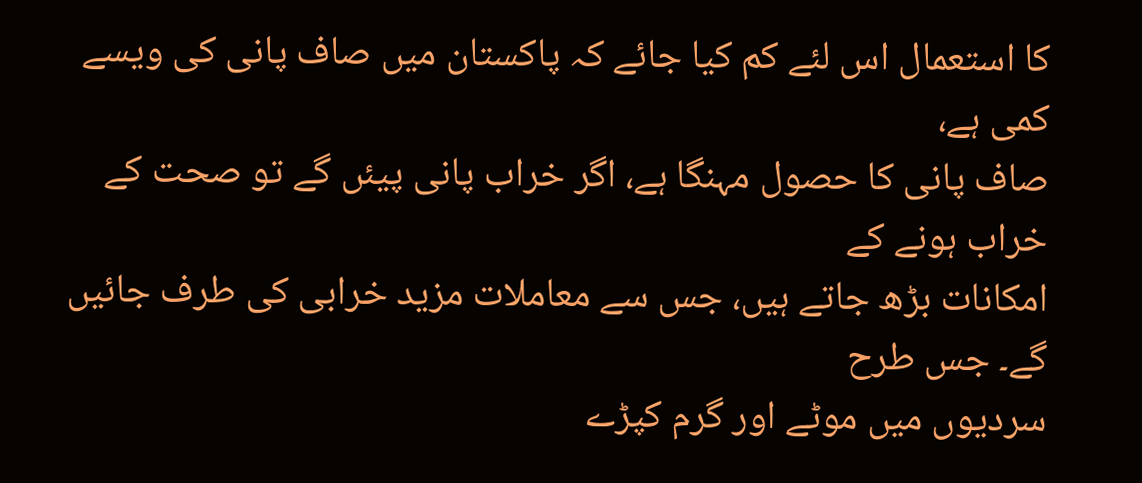کا استعمال اس لئے کم کیا جائے کہ پاکستان میں صاف پانی کی ویسے کمی ہے،
صاف پانی کا حصول مہنگا ہے، اگر خراب پانی پیئں گے تو صحت کے خراب ہونے کے
امکانات بڑھ جاتے ہیں، جس سے معاملات مزید خرابی کی طرف جائیں گے۔ جس طرح
سردیوں میں موٹے اور گرم کپڑے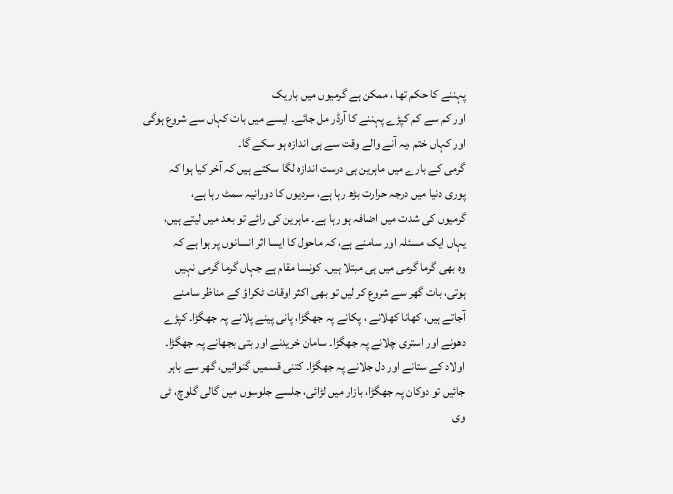پہننے کا حکم تھا ، ممکن ہے گرمیوں میں باریک
اور کم سے کم کپڑے پہننے کا آرڈر مل جائے۔ ایسے میں بات کہاں سے شروع ہوگی
اور کہاں ختم ،یہ آنے والے وقت سے ہی اندازہ ہو سکے گا۔
گرمی کے بارے میں ماہرین ہی درست اندازہ لگا سکتے ہیں کہ آخر کیا ہوا کہ
پوری دنیا میں درجہ حرارت بڑھ رہا ہے، سردیوں کا دورانیہ سمٹ رہا ہے،
گرمیوں کی شدت میں اضافہ ہو رہا ہے۔ ماہرین کی رائے تو بعد میں لیتے ہیں،
یہاں ایک مسئلہ اور سامنے ہے، کہ ماحول کا ایسا اثر انسانوں پر ہوا ہے کہ
وہ بھی گرما گرمی میں ہی مبتلا ہیں۔ کونسا مقام ہے جہاں گرما گرمی نہیں
ہوتی، بات گھر سے شروع کر لیں تو بھی اکثر اوقات ٹکراؤ کے مناظر سامنے
آجاتے ہیں، کھانا کھلانے ، پکانے پہ جھگڑا، پانی پینے پلانے پہ جھگڑا۔ کپڑے
دھونے اور استری چلانے پہ جھگڑا۔ سامان خریدنے اور بتی بجھانے پہ جھگڑا۔
اولاد کے ستانے اور دل جلانے پہ جھگڑا۔ کتنی قسمیں گنوائیں، گھر سے باہر
جائیں تو دوکان پہ جھگڑا، بازار میں لڑائی، جلسے جلوسوں میں گالی گلوچ، ٹی
وی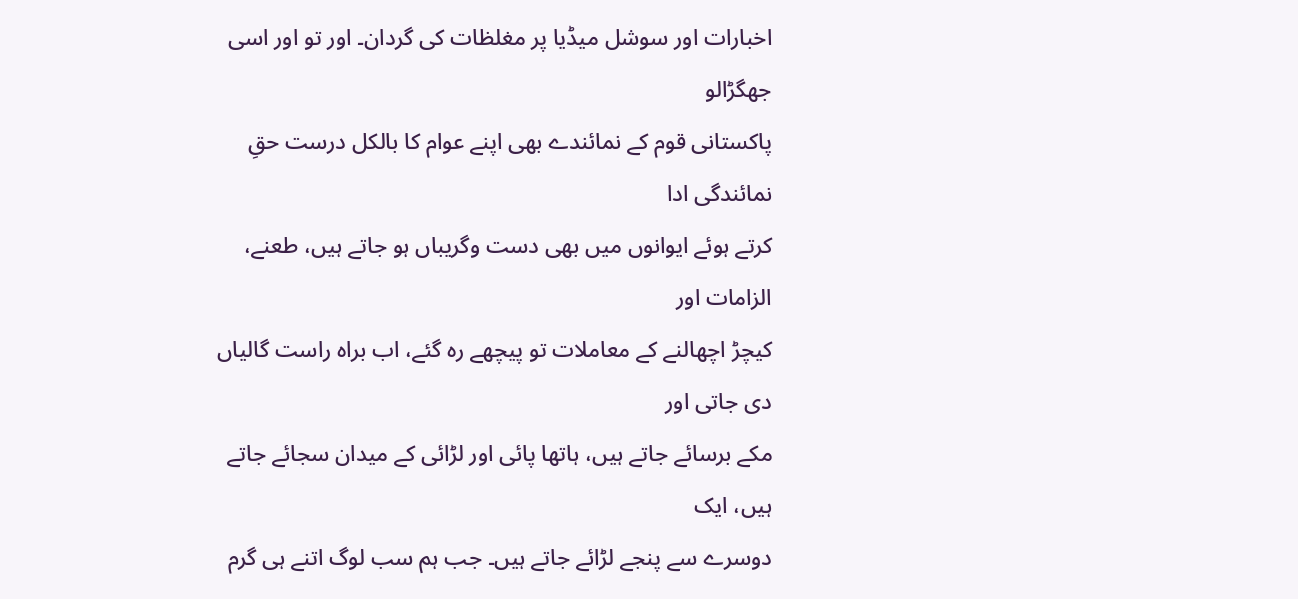اخبارات اور سوشل میڈیا پر مغلظات کی گردان۔ اور تو اور اسی جھگڑالو
پاکستانی قوم کے نمائندے بھی اپنے عوام کا بالکل درست حقِ نمائندگی ادا
کرتے ہوئے ایوانوں میں بھی دست وگریباں ہو جاتے ہیں، طعنے، الزامات اور
کیچڑ اچھالنے کے معاملات تو پیچھے رہ گئے، اب براہ راست گالیاں دی جاتی اور
مکے برسائے جاتے ہیں، ہاتھا پائی اور لڑائی کے میدان سجائے جاتے ہیں، ایک
دوسرے سے پنجے لڑائے جاتے ہیں۔ جب ہم سب لوگ اتنے ہی گرم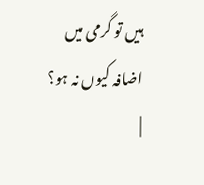ہیں تو گرمی میں
اضافہ کیوں نہ ہو؟ |